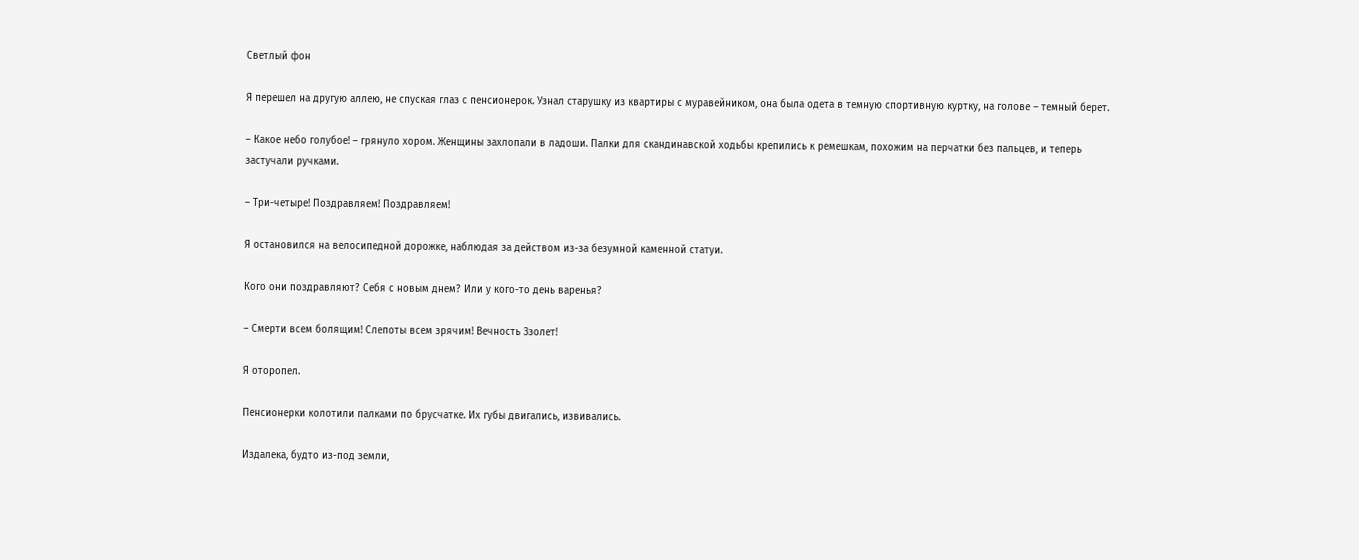Светлый фон

Я перешел на другую аллею, не спуская глаз с пенсионерок. Узнал старушку из квартиры с муравейником, она была одета в темную спортивную куртку, на голове – темный берет.

– Какое небо голубое! – грянуло хором. Женщины захлопали в ладоши. Палки для скандинавской ходьбы крепились к ремешкам, похожим на перчатки без пальцев, и теперь застучали ручками.

– Три-четыре! Поздравляем! Поздравляем!

Я остановился на велосипедной дорожке, наблюдая за действом из-за безумной каменной статуи.

Кого они поздравляют? Себя с новым днем? Или у кого-то день варенья?

– Смерти всем болящим! Слепоты всем зрячим! Вечность Ззолет!

Я оторопел.

Пенсионерки колотили палками по брусчатке. Их губы двигались, извивались.

Издалека, будто из-под земли,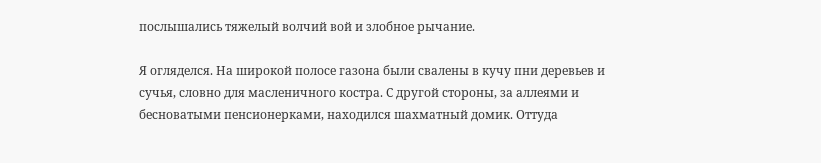послышались тяжелый волчий вой и злобное рычание.

Я огляделся. На широкой полосе газона были свалены в кучу пни деревьев и сучья, словно для масленичного костра. С другой стороны, за аллеями и бесноватыми пенсионерками, находился шахматный домик. Оттуда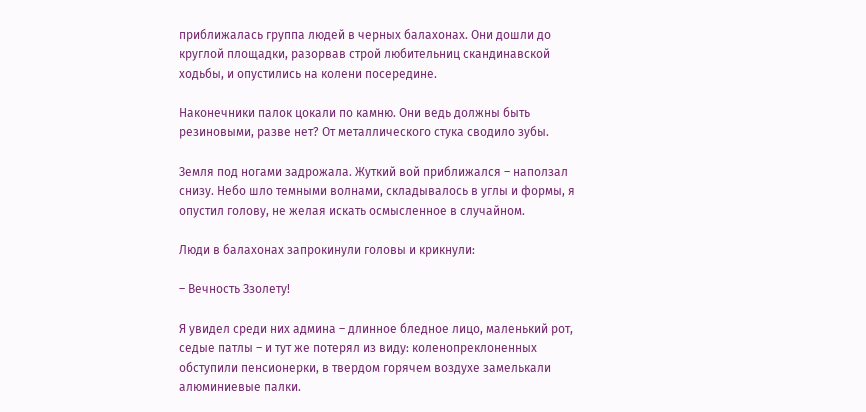приближалась группа людей в черных балахонах. Они дошли до круглой площадки, разорвав строй любительниц скандинавской ходьбы, и опустились на колени посередине.

Наконечники палок цокали по камню. Они ведь должны быть резиновыми, разве нет? От металлического стука сводило зубы.

Земля под ногами задрожала. Жуткий вой приближался – наползал снизу. Небо шло темными волнами, складывалось в углы и формы, я опустил голову, не желая искать осмысленное в случайном.

Люди в балахонах запрокинули головы и крикнули:

– Вечность Ззолету!

Я увидел среди них админа – длинное бледное лицо, маленький рот, седые патлы – и тут же потерял из виду: коленопреклоненных обступили пенсионерки, в твердом горячем воздухе замелькали алюминиевые палки.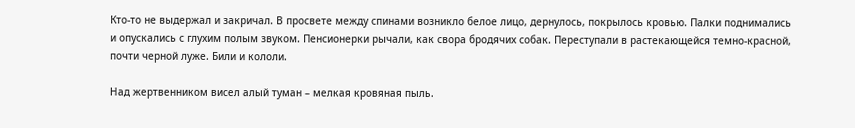Кто-то не выдержал и закричал. В просвете между спинами возникло белое лицо, дернулось, покрылось кровью. Палки поднимались и опускались с глухим полым звуком. Пенсионерки рычали, как свора бродячих собак. Переступали в растекающейся темно-красной, почти черной луже. Били и кололи.

Над жертвенником висел алый туман – мелкая кровяная пыль.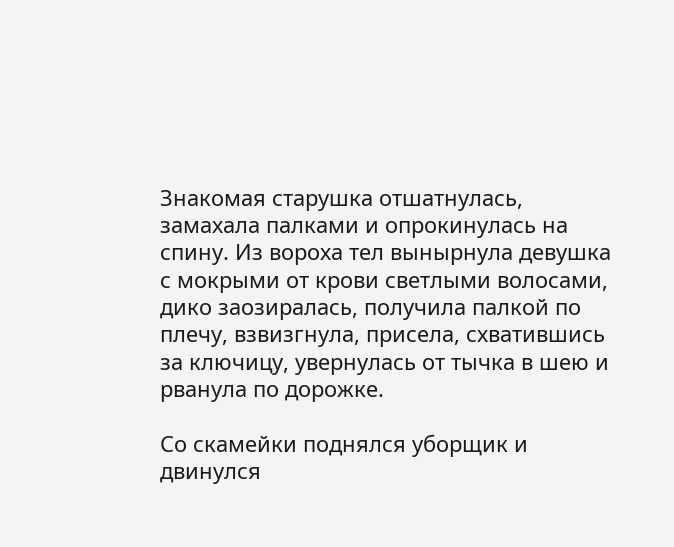Знакомая старушка отшатнулась, замахала палками и опрокинулась на спину. Из вороха тел вынырнула девушка с мокрыми от крови светлыми волосами, дико заозиралась, получила палкой по плечу, взвизгнула, присела, схватившись за ключицу, увернулась от тычка в шею и рванула по дорожке.

Со скамейки поднялся уборщик и двинулся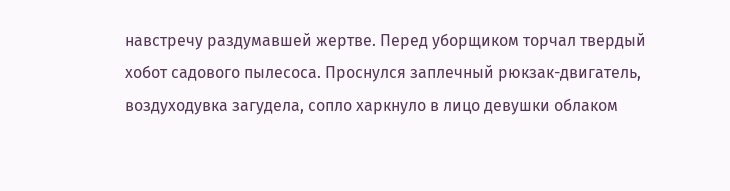навстречу раздумавшей жертве. Перед уборщиком торчал твердый хобот садового пылесоса. Проснулся заплечный рюкзак-двигатель, воздуходувка загудела, сопло харкнуло в лицо девушки облаком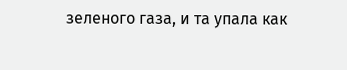зеленого газа, и та упала как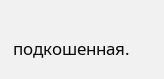подкошенная.